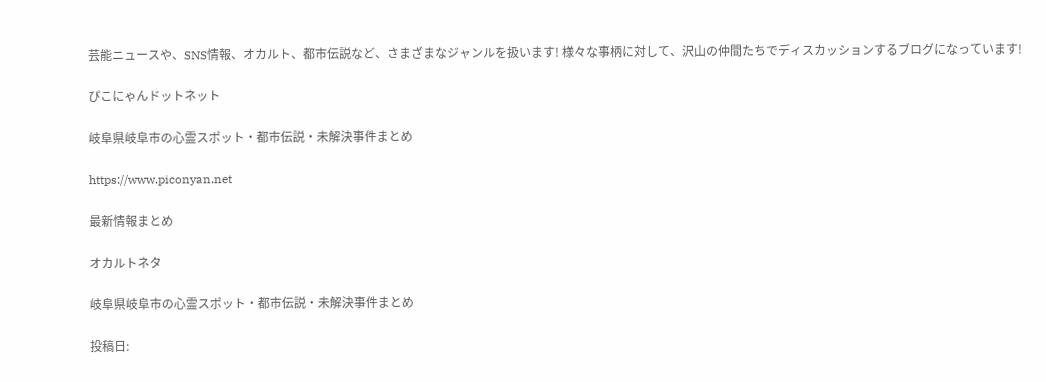芸能ニュースや、SNS情報、オカルト、都市伝説など、さまざまなジャンルを扱います! 様々な事柄に対して、沢山の仲間たちでディスカッションするブログになっています!

ぴこにゃんドットネット

岐阜県岐阜市の心霊スポット・都市伝説・未解決事件まとめ

https://www.piconyan.net

最新情報まとめ

オカルトネタ

岐阜県岐阜市の心霊スポット・都市伝説・未解決事件まとめ

投稿日: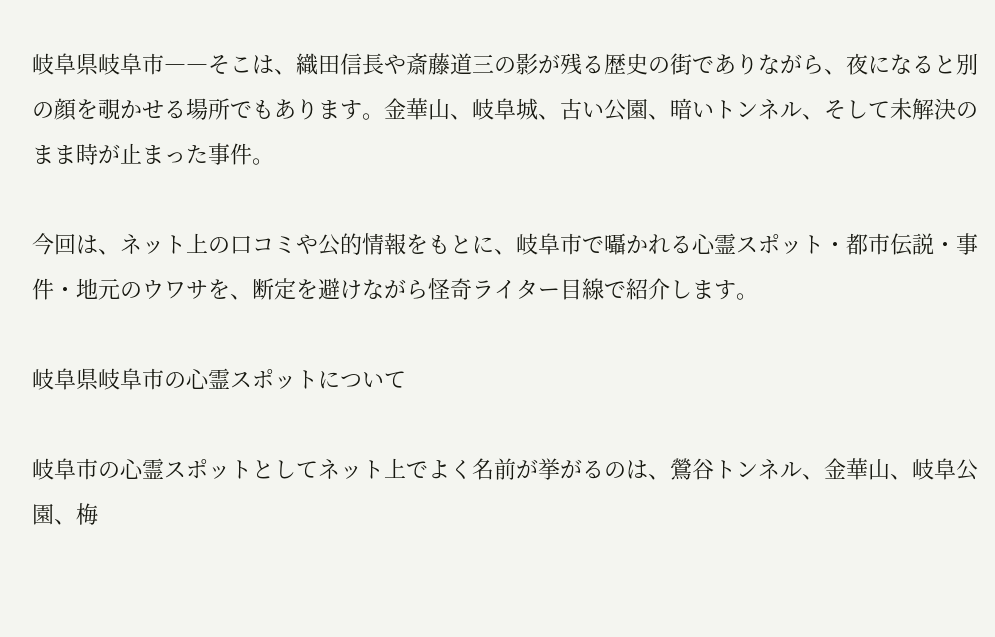岐阜県岐阜市――そこは、織田信長や斎藤道三の影が残る歴史の街でありながら、夜になると別の顔を覗かせる場所でもあります。金華山、岐阜城、古い公園、暗いトンネル、そして未解決のまま時が止まった事件。

今回は、ネット上の口コミや公的情報をもとに、岐阜市で囁かれる心霊スポット・都市伝説・事件・地元のウワサを、断定を避けながら怪奇ライター目線で紹介します。

岐阜県岐阜市の心霊スポットについて

岐阜市の心霊スポットとしてネット上でよく名前が挙がるのは、鶯谷トンネル、金華山、岐阜公園、梅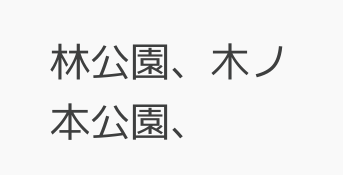林公園、木ノ本公園、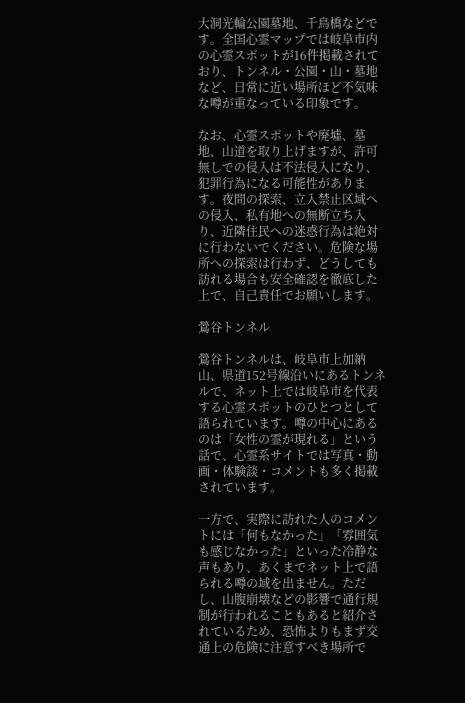大洞光輪公園墓地、千鳥橋などです。全国心霊マップでは岐阜市内の心霊スポットが16件掲載されており、トンネル・公園・山・墓地など、日常に近い場所ほど不気味な噂が重なっている印象です。

なお、心霊スポットや廃墟、墓地、山道を取り上げますが、許可無しでの侵入は不法侵入になり、犯罪行為になる可能性があります。夜間の探索、立入禁止区域への侵入、私有地への無断立ち入り、近隣住民への迷惑行為は絶対に行わないでください。危険な場所への探索は行わず、どうしても訪れる場合も安全確認を徹底した上で、自己責任でお願いします。

鶯谷トンネル

鶯谷トンネルは、岐阜市上加納山、県道152号線沿いにあるトンネルで、ネット上では岐阜市を代表する心霊スポットのひとつとして語られています。噂の中心にあるのは「女性の霊が現れる」という話で、心霊系サイトでは写真・動画・体験談・コメントも多く掲載されています。

一方で、実際に訪れた人のコメントには「何もなかった」「雰囲気も感じなかった」といった冷静な声もあり、あくまでネット上で語られる噂の域を出ません。ただし、山腹崩壊などの影響で通行規制が行われることもあると紹介されているため、恐怖よりもまず交通上の危険に注意すべき場所で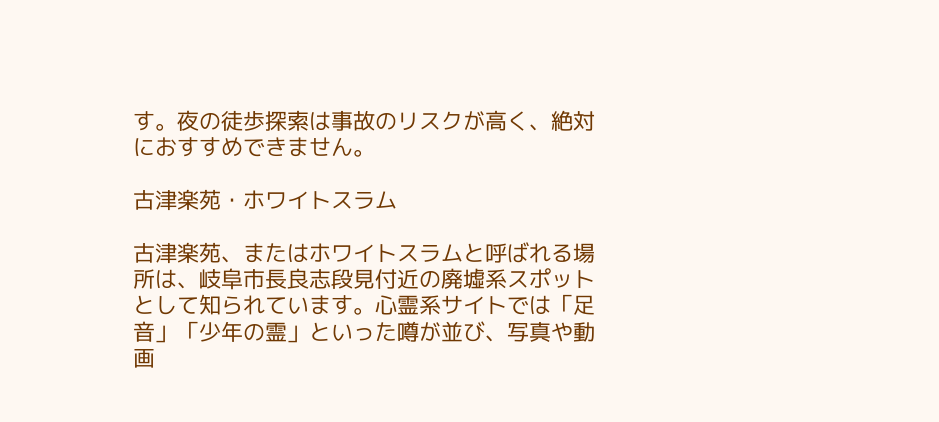す。夜の徒歩探索は事故のリスクが高く、絶対におすすめできません。

古津楽苑・ホワイトスラム

古津楽苑、またはホワイトスラムと呼ばれる場所は、岐阜市長良志段見付近の廃墟系スポットとして知られています。心霊系サイトでは「足音」「少年の霊」といった噂が並び、写真や動画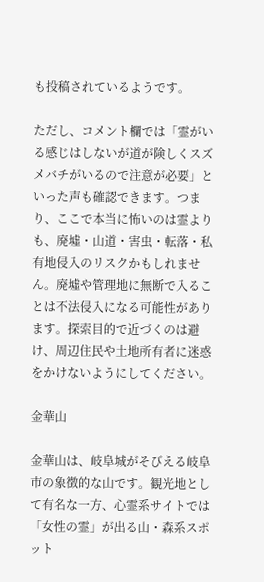も投稿されているようです。

ただし、コメント欄では「霊がいる感じはしないが道が険しくスズメバチがいるので注意が必要」といった声も確認できます。つまり、ここで本当に怖いのは霊よりも、廃墟・山道・害虫・転落・私有地侵入のリスクかもしれません。廃墟や管理地に無断で入ることは不法侵入になる可能性があります。探索目的で近づくのは避け、周辺住民や土地所有者に迷惑をかけないようにしてください。

金華山

金華山は、岐阜城がそびえる岐阜市の象徴的な山です。観光地として有名な一方、心霊系サイトでは「女性の霊」が出る山・森系スポット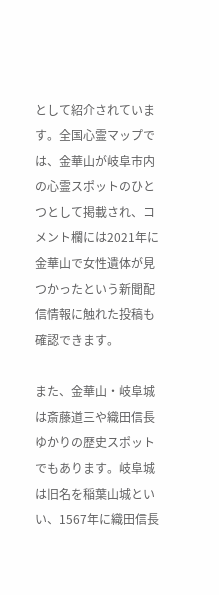として紹介されています。全国心霊マップでは、金華山が岐阜市内の心霊スポットのひとつとして掲載され、コメント欄には2021年に金華山で女性遺体が見つかったという新聞配信情報に触れた投稿も確認できます。

また、金華山・岐阜城は斎藤道三や織田信長ゆかりの歴史スポットでもあります。岐阜城は旧名を稲葉山城といい、1567年に織田信長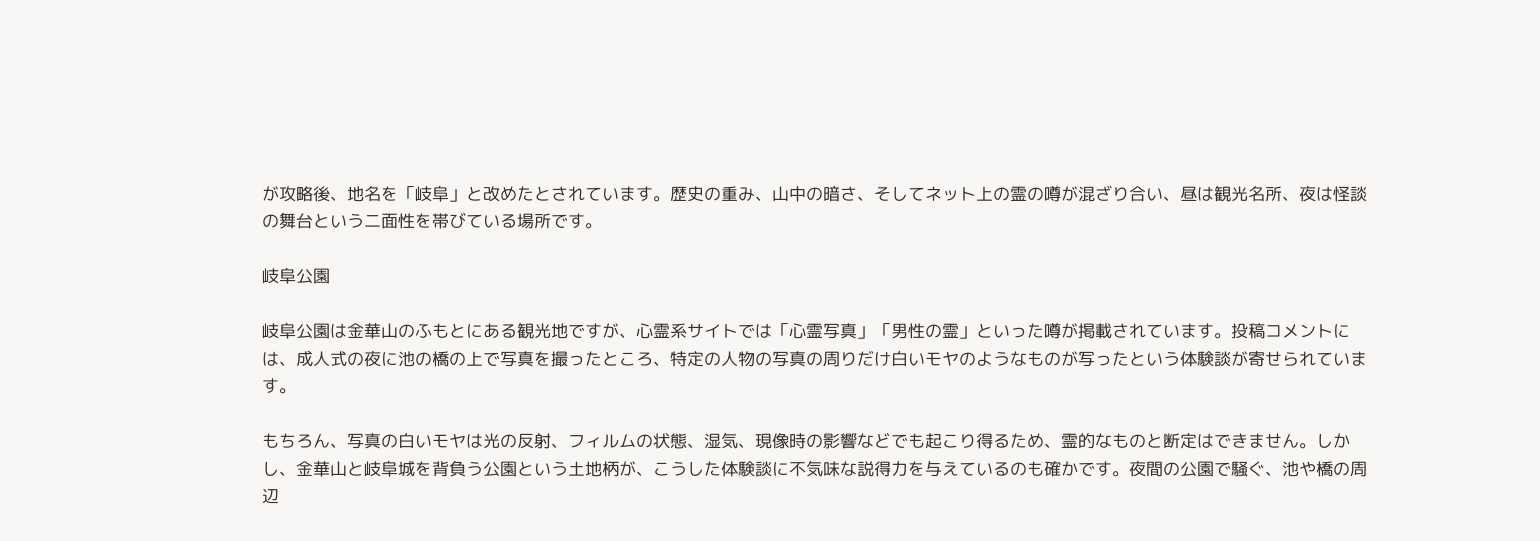が攻略後、地名を「岐阜」と改めたとされています。歴史の重み、山中の暗さ、そしてネット上の霊の噂が混ざり合い、昼は観光名所、夜は怪談の舞台という二面性を帯びている場所です。

岐阜公園

岐阜公園は金華山のふもとにある観光地ですが、心霊系サイトでは「心霊写真」「男性の霊」といった噂が掲載されています。投稿コメントには、成人式の夜に池の橋の上で写真を撮ったところ、特定の人物の写真の周りだけ白いモヤのようなものが写ったという体験談が寄せられています。

もちろん、写真の白いモヤは光の反射、フィルムの状態、湿気、現像時の影響などでも起こり得るため、霊的なものと断定はできません。しかし、金華山と岐阜城を背負う公園という土地柄が、こうした体験談に不気味な説得力を与えているのも確かです。夜間の公園で騒ぐ、池や橋の周辺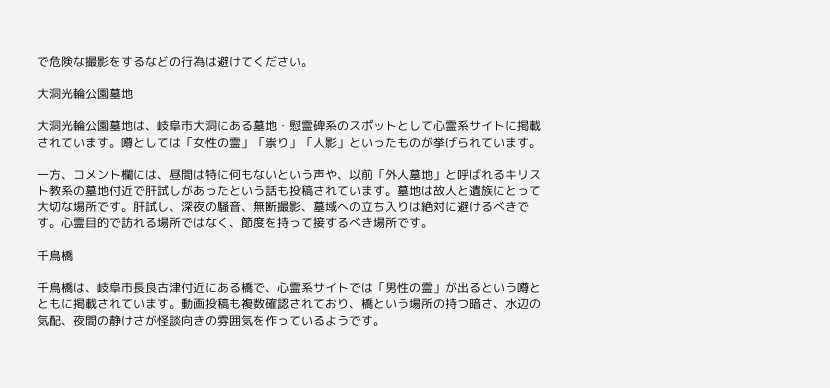で危険な撮影をするなどの行為は避けてください。

大洞光輪公園墓地

大洞光輪公園墓地は、岐阜市大洞にある墓地・慰霊碑系のスポットとして心霊系サイトに掲載されています。噂としては「女性の霊」「祟り」「人影」といったものが挙げられています。

一方、コメント欄には、昼間は特に何もないという声や、以前「外人墓地」と呼ばれるキリスト教系の墓地付近で肝試しがあったという話も投稿されています。墓地は故人と遺族にとって大切な場所です。肝試し、深夜の騒音、無断撮影、墓域への立ち入りは絶対に避けるべきです。心霊目的で訪れる場所ではなく、節度を持って接するべき場所です。

千鳥橋

千鳥橋は、岐阜市長良古津付近にある橋で、心霊系サイトでは「男性の霊」が出るという噂とともに掲載されています。動画投稿も複数確認されており、橋という場所の持つ暗さ、水辺の気配、夜間の静けさが怪談向きの雰囲気を作っているようです。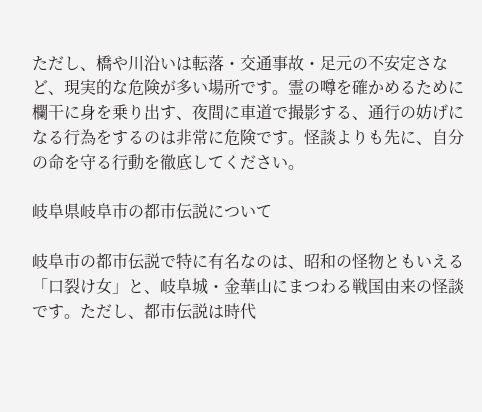ただし、橋や川沿いは転落・交通事故・足元の不安定さなど、現実的な危険が多い場所です。霊の噂を確かめるために欄干に身を乗り出す、夜間に車道で撮影する、通行の妨げになる行為をするのは非常に危険です。怪談よりも先に、自分の命を守る行動を徹底してください。

岐阜県岐阜市の都市伝説について

岐阜市の都市伝説で特に有名なのは、昭和の怪物ともいえる「口裂け女」と、岐阜城・金華山にまつわる戦国由来の怪談です。ただし、都市伝説は時代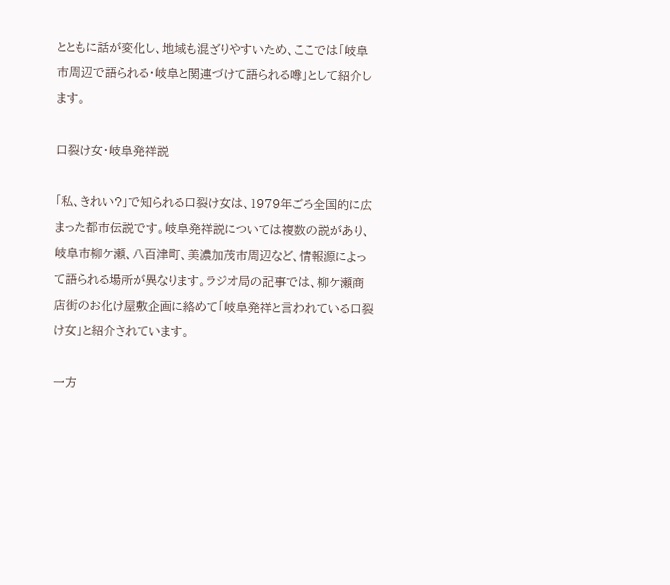とともに話が変化し、地域も混ざりやすいため、ここでは「岐阜市周辺で語られる・岐阜と関連づけて語られる噂」として紹介します。

口裂け女・岐阜発祥説

「私、きれい?」で知られる口裂け女は、1979年ごろ全国的に広まった都市伝説です。岐阜発祥説については複数の説があり、岐阜市柳ケ瀬、八百津町、美濃加茂市周辺など、情報源によって語られる場所が異なります。ラジオ局の記事では、柳ケ瀬商店街のお化け屋敷企画に絡めて「岐阜発祥と言われている口裂け女」と紹介されています。

一方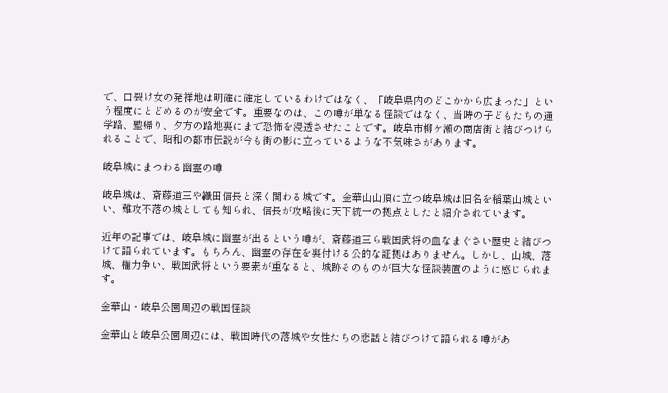で、口裂け女の発祥地は明確に確定しているわけではなく、「岐阜県内のどこかから広まった」という程度にとどめるのが安全です。重要なのは、この噂が単なる怪談ではなく、当時の子どもたちの通学路、塾帰り、夕方の路地裏にまで恐怖を浸透させたことです。岐阜市柳ケ瀬の商店街と結びつけられることで、昭和の都市伝説が今も街の影に立っているような不気味さがあります。

岐阜城にまつわる幽霊の噂

岐阜城は、斎藤道三や織田信長と深く関わる城です。金華山山頂に立つ岐阜城は旧名を稲葉山城といい、難攻不落の城としても知られ、信長が攻略後に天下統一の拠点としたと紹介されています。

近年の記事では、岐阜城に幽霊が出るという噂が、斎藤道三ら戦国武将の血なまぐさい歴史と結びつけて語られています。もちろん、幽霊の存在を裏付ける公的な証拠はありません。しかし、山城、落城、権力争い、戦国武将という要素が重なると、城跡そのものが巨大な怪談装置のように感じられます。

金華山・岐阜公園周辺の戦国怪談

金華山と岐阜公園周辺には、戦国時代の落城や女性たちの悲話と結びつけて語られる噂があ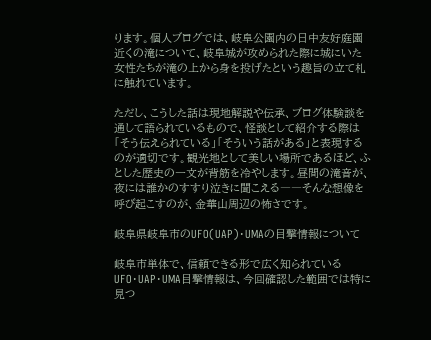ります。個人ブログでは、岐阜公園内の日中友好庭園近くの滝について、岐阜城が攻められた際に城にいた女性たちが滝の上から身を投げたという趣旨の立て札に触れています。

ただし、こうした話は現地解説や伝承、ブログ体験談を通して語られているもので、怪談として紹介する際は「そう伝えられている」「そういう話がある」と表現するのが適切です。観光地として美しい場所であるほど、ふとした歴史の一文が背筋を冷やします。昼間の滝音が、夜には誰かのすすり泣きに聞こえる――そんな想像を呼び起こすのが、金華山周辺の怖さです。

岐阜県岐阜市のUFO(UAP)・UMAの目撃情報について

岐阜市単体で、信頼できる形で広く知られているUFO・UAP・UMA目撃情報は、今回確認した範囲では特に見つ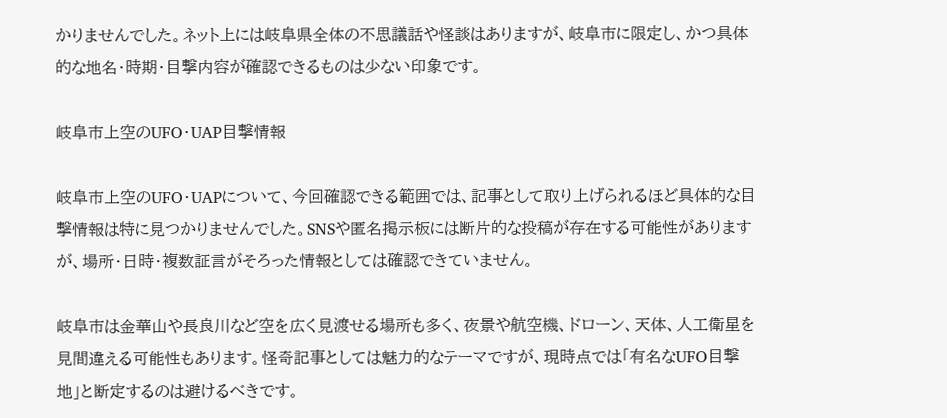かりませんでした。ネット上には岐阜県全体の不思議話や怪談はありますが、岐阜市に限定し、かつ具体的な地名・時期・目撃内容が確認できるものは少ない印象です。

岐阜市上空のUFO・UAP目撃情報

岐阜市上空のUFO・UAPについて、今回確認できる範囲では、記事として取り上げられるほど具体的な目撃情報は特に見つかりませんでした。SNSや匿名掲示板には断片的な投稿が存在する可能性がありますが、場所・日時・複数証言がそろった情報としては確認できていません。

岐阜市は金華山や長良川など空を広く見渡せる場所も多く、夜景や航空機、ドローン、天体、人工衛星を見間違える可能性もあります。怪奇記事としては魅力的なテーマですが、現時点では「有名なUFO目撃地」と断定するのは避けるべきです。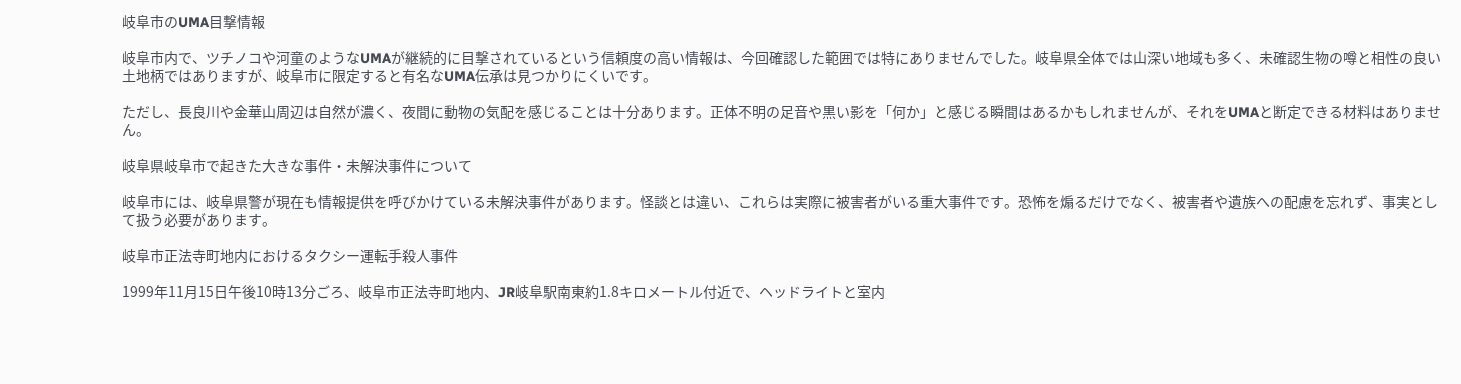岐阜市のUMA目撃情報

岐阜市内で、ツチノコや河童のようなUMAが継続的に目撃されているという信頼度の高い情報は、今回確認した範囲では特にありませんでした。岐阜県全体では山深い地域も多く、未確認生物の噂と相性の良い土地柄ではありますが、岐阜市に限定すると有名なUMA伝承は見つかりにくいです。

ただし、長良川や金華山周辺は自然が濃く、夜間に動物の気配を感じることは十分あります。正体不明の足音や黒い影を「何か」と感じる瞬間はあるかもしれませんが、それをUMAと断定できる材料はありません。

岐阜県岐阜市で起きた大きな事件・未解決事件について

岐阜市には、岐阜県警が現在も情報提供を呼びかけている未解決事件があります。怪談とは違い、これらは実際に被害者がいる重大事件です。恐怖を煽るだけでなく、被害者や遺族への配慮を忘れず、事実として扱う必要があります。

岐阜市正法寺町地内におけるタクシー運転手殺人事件

1999年11月15日午後10時13分ごろ、岐阜市正法寺町地内、JR岐阜駅南東約1.8キロメートル付近で、ヘッドライトと室内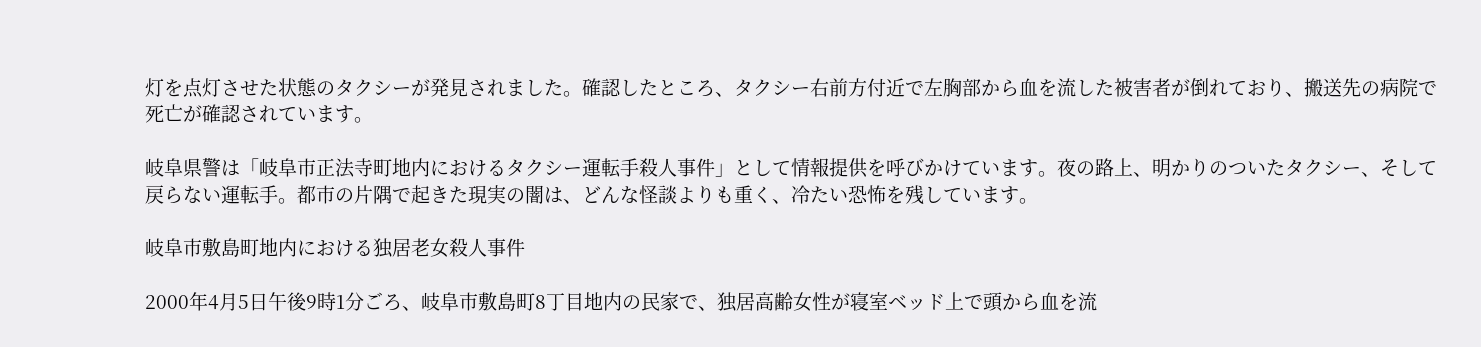灯を点灯させた状態のタクシーが発見されました。確認したところ、タクシー右前方付近で左胸部から血を流した被害者が倒れており、搬送先の病院で死亡が確認されています。

岐阜県警は「岐阜市正法寺町地内におけるタクシー運転手殺人事件」として情報提供を呼びかけています。夜の路上、明かりのついたタクシー、そして戻らない運転手。都市の片隅で起きた現実の闇は、どんな怪談よりも重く、冷たい恐怖を残しています。

岐阜市敷島町地内における独居老女殺人事件

2000年4月5日午後9時1分ごろ、岐阜市敷島町8丁目地内の民家で、独居高齢女性が寝室ベッド上で頭から血を流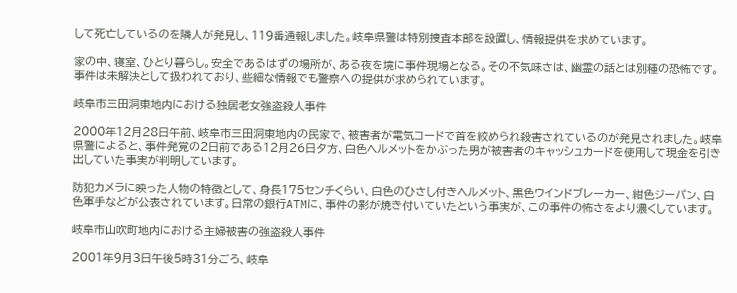して死亡しているのを隣人が発見し、119番通報しました。岐阜県警は特別捜査本部を設置し、情報提供を求めています。

家の中、寝室、ひとり暮らし。安全であるはずの場所が、ある夜を境に事件現場となる。その不気味さは、幽霊の話とは別種の恐怖です。事件は未解決として扱われており、些細な情報でも警察への提供が求められています。

岐阜市三田洞東地内における独居老女強盗殺人事件

2000年12月28日午前、岐阜市三田洞東地内の民家で、被害者が電気コードで首を絞められ殺害されているのが発見されました。岐阜県警によると、事件発覚の2日前である12月26日夕方、白色ヘルメットをかぶった男が被害者のキャッシュカードを使用して現金を引き出していた事実が判明しています。

防犯カメラに映った人物の特徴として、身長175センチくらい、白色のひさし付きヘルメット、黒色ウインドブレーカー、紺色ジーパン、白色軍手などが公表されています。日常の銀行ATMに、事件の影が焼き付いていたという事実が、この事件の怖さをより濃くしています。

岐阜市山吹町地内における主婦被害の強盗殺人事件

2001年9月3日午後5時31分ごろ、岐阜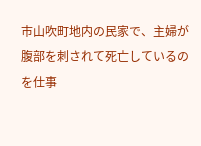市山吹町地内の民家で、主婦が腹部を刺されて死亡しているのを仕事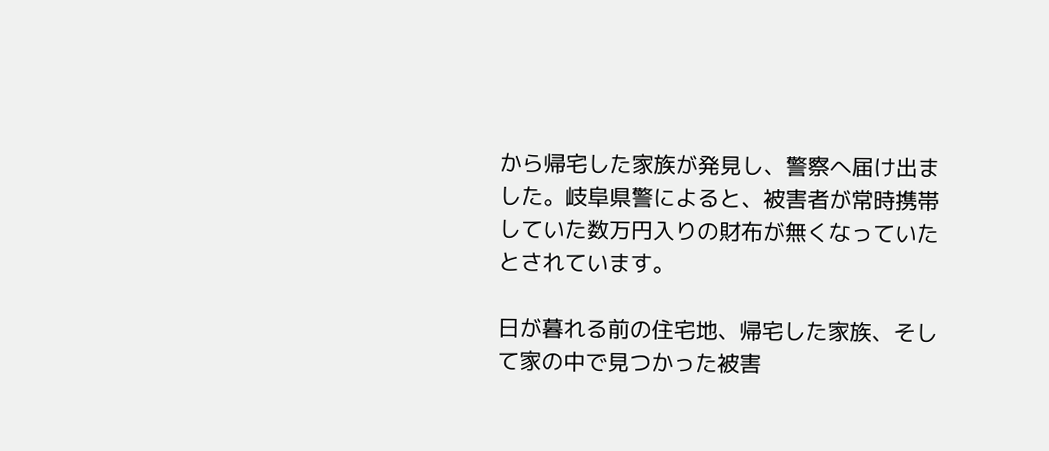から帰宅した家族が発見し、警察へ届け出ました。岐阜県警によると、被害者が常時携帯していた数万円入りの財布が無くなっていたとされています。

日が暮れる前の住宅地、帰宅した家族、そして家の中で見つかった被害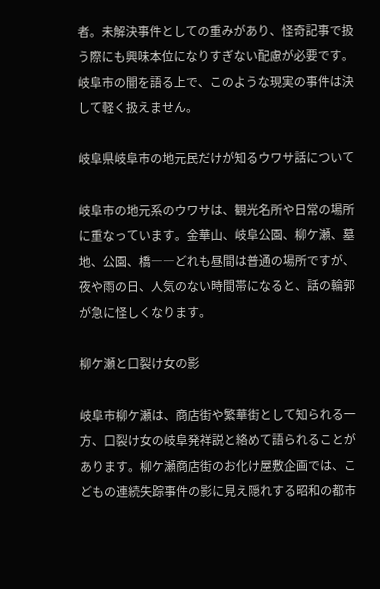者。未解決事件としての重みがあり、怪奇記事で扱う際にも興味本位になりすぎない配慮が必要です。岐阜市の闇を語る上で、このような現実の事件は決して軽く扱えません。

岐阜県岐阜市の地元民だけが知るウワサ話について

岐阜市の地元系のウワサは、観光名所や日常の場所に重なっています。金華山、岐阜公園、柳ケ瀬、墓地、公園、橋――どれも昼間は普通の場所ですが、夜や雨の日、人気のない時間帯になると、話の輪郭が急に怪しくなります。

柳ケ瀬と口裂け女の影

岐阜市柳ケ瀬は、商店街や繁華街として知られる一方、口裂け女の岐阜発祥説と絡めて語られることがあります。柳ケ瀬商店街のお化け屋敷企画では、こどもの連続失踪事件の影に見え隠れする昭和の都市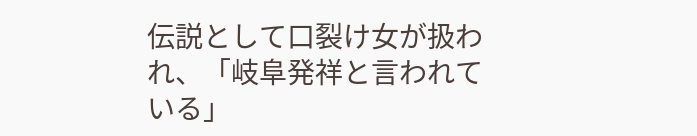伝説として口裂け女が扱われ、「岐阜発祥と言われている」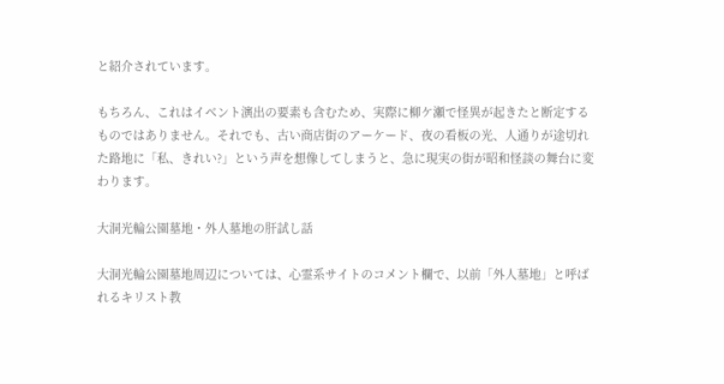と紹介されています。

もちろん、これはイベント演出の要素も含むため、実際に柳ケ瀬で怪異が起きたと断定するものではありません。それでも、古い商店街のアーケード、夜の看板の光、人通りが途切れた路地に「私、きれい?」という声を想像してしまうと、急に現実の街が昭和怪談の舞台に変わります。

大洞光輪公園墓地・外人墓地の肝試し話

大洞光輪公園墓地周辺については、心霊系サイトのコメント欄で、以前「外人墓地」と呼ばれるキリスト教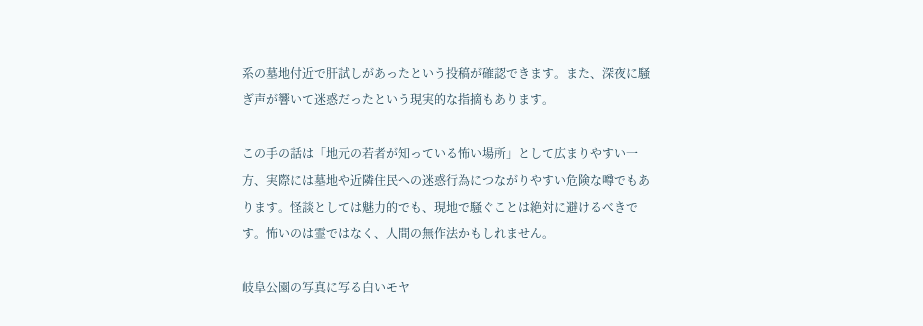系の墓地付近で肝試しがあったという投稿が確認できます。また、深夜に騒ぎ声が響いて迷惑だったという現実的な指摘もあります。

この手の話は「地元の若者が知っている怖い場所」として広まりやすい一方、実際には墓地や近隣住民への迷惑行為につながりやすい危険な噂でもあります。怪談としては魅力的でも、現地で騒ぐことは絶対に避けるべきです。怖いのは霊ではなく、人間の無作法かもしれません。

岐阜公園の写真に写る白いモヤ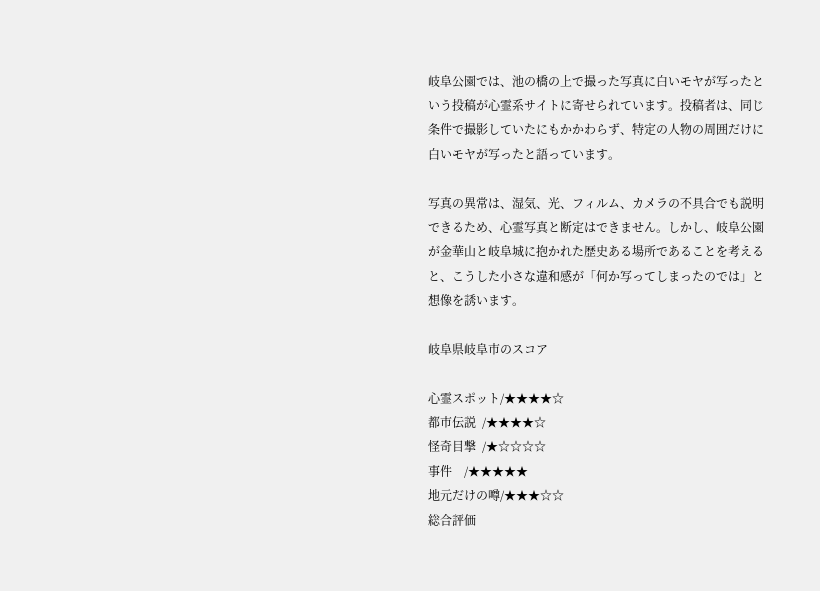岐阜公園では、池の橋の上で撮った写真に白いモヤが写ったという投稿が心霊系サイトに寄せられています。投稿者は、同じ条件で撮影していたにもかかわらず、特定の人物の周囲だけに白いモヤが写ったと語っています。

写真の異常は、湿気、光、フィルム、カメラの不具合でも説明できるため、心霊写真と断定はできません。しかし、岐阜公園が金華山と岐阜城に抱かれた歴史ある場所であることを考えると、こうした小さな違和感が「何か写ってしまったのでは」と想像を誘います。

岐阜県岐阜市のスコア

心霊スポット/★★★★☆
都市伝説  /★★★★☆
怪奇目撃  /★☆☆☆☆
事件    /★★★★★
地元だけの噂/★★★☆☆
総合評価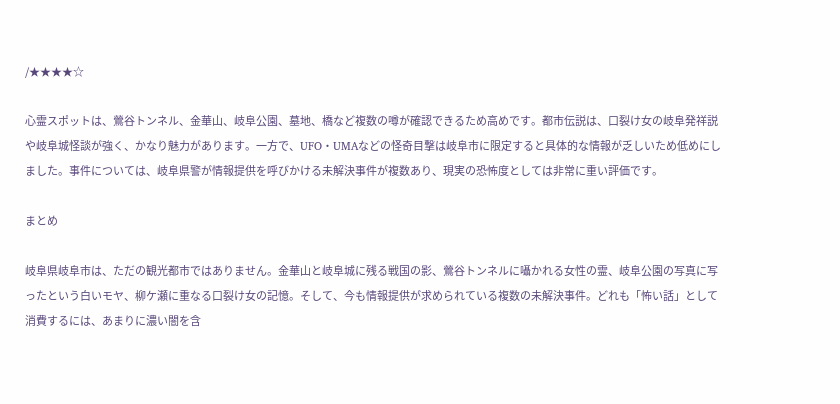/★★★★☆

心霊スポットは、鶯谷トンネル、金華山、岐阜公園、墓地、橋など複数の噂が確認できるため高めです。都市伝説は、口裂け女の岐阜発祥説や岐阜城怪談が強く、かなり魅力があります。一方で、UFO・UMAなどの怪奇目撃は岐阜市に限定すると具体的な情報が乏しいため低めにしました。事件については、岐阜県警が情報提供を呼びかける未解決事件が複数あり、現実の恐怖度としては非常に重い評価です。

まとめ

岐阜県岐阜市は、ただの観光都市ではありません。金華山と岐阜城に残る戦国の影、鶯谷トンネルに囁かれる女性の霊、岐阜公園の写真に写ったという白いモヤ、柳ケ瀬に重なる口裂け女の記憶。そして、今も情報提供が求められている複数の未解決事件。どれも「怖い話」として消費するには、あまりに濃い闇を含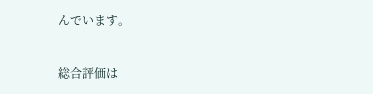んでいます。

総合評価は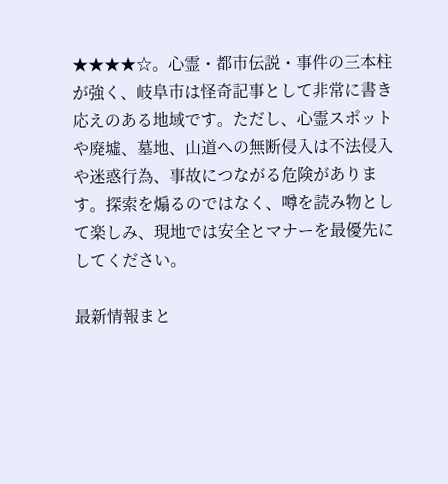★★★★☆。心霊・都市伝説・事件の三本柱が強く、岐阜市は怪奇記事として非常に書き応えのある地域です。ただし、心霊スポットや廃墟、墓地、山道への無断侵入は不法侵入や迷惑行為、事故につながる危険があります。探索を煽るのではなく、噂を読み物として楽しみ、現地では安全とマナーを最優先にしてください。

最新情報まと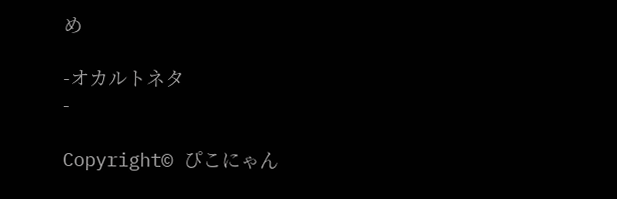め

-オカルトネタ
-

Copyright© ぴこにゃん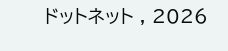ドットネット , 2026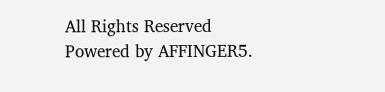All Rights Reserved Powered by AFFINGER5.